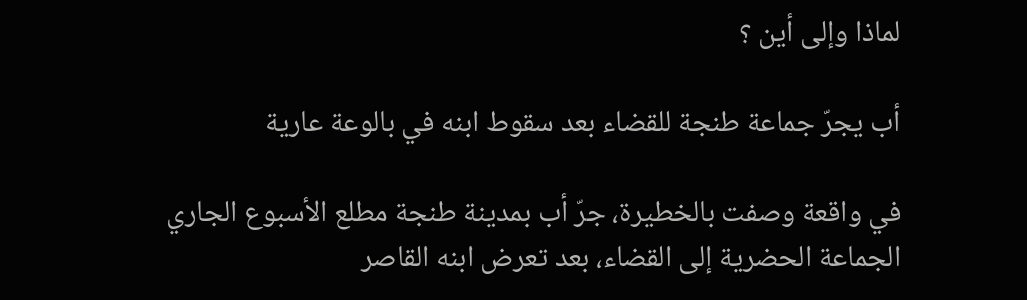لماذا وإلى أين ؟

أب يجرّ جماعة طنجة للقضاء بعد سقوط ابنه في بالوعة عارية

في واقعة وصفت بالخطيرة، جرّ أب بمدينة طنجة مطلع الأسبوع الجاري الجماعة الحضرية إلى القضاء، بعد تعرض ابنه القاصر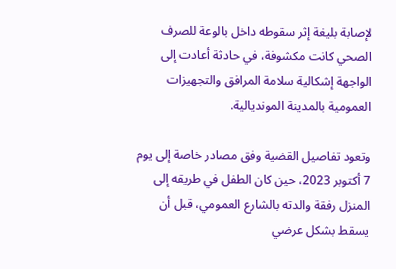لإصابة بليغة إثر سقوطه داخل بالوعة للصرف الصحي كانت مكشوفة، في حادثة أعادت إلى الواجهة إشكالية سلامة المرافق والتجهيزات العمومية بالمدينة المونديالية.

وتعود تفاصيل القضية وفق مصادر خاصة إلى يوم 7 أكتوبر 2023، حين كان الطفل في طريقه إلى المنزل رفقة والدته بالشارع العمومي، قبل أن يسقط بشكل عرضي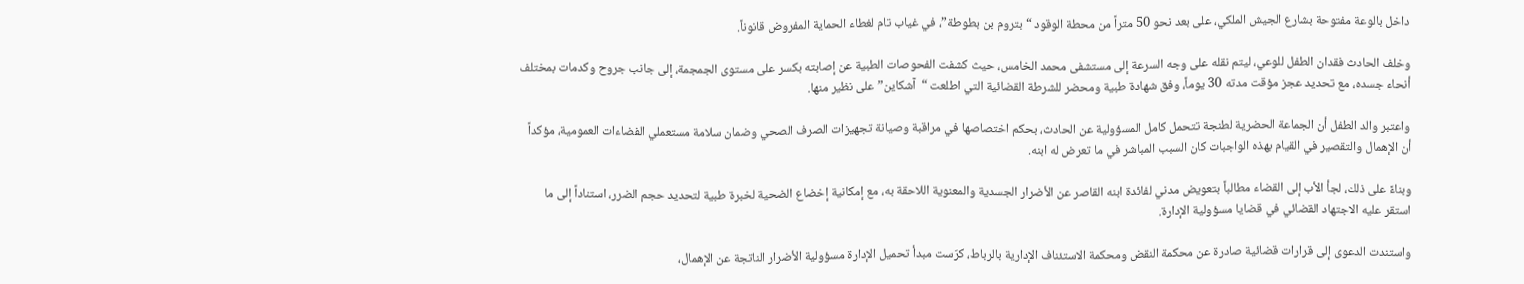داخل بالوعة مفتوحة بشارع الجيش الملكي، على بعد نحو 50 متراً من محطة الوقود “بتروم بن بطوطة”، في غياب تام لغطاء الحماية المفروض قانوناً.

وخلف الحادث فقدان الطفل للوعي، ليتم نقله على وجه السرعة إلى مستشفى محمد الخامس، حيث كشفت الفحوصات الطبية عن إصابته بكسر على مستوى الجمجمة، إلى جانب جروح وكدمات بمختلف أنحاء جسده، مع تحديد عجز مؤقت مدته 30 يوماً، وفق شهادة طبية ومحضر للشرطة القضائية التي اطلعت “آشكاين” على نظير منها.

واعتبر والد الطفل أن الجماعة الحضرية لطنجة تتحمل كامل المسؤولية عن الحادث، بحكم اختصاصها في مراقبة وصيانة تجهيزات الصرف الصحي وضمان سلامة مستعملي الفضاءات العمومية، مؤكداً أن الإهمال والتقصير في القيام بهذه الواجبات كان السبب المباشر في ما تعرض له ابنه.

وبناءً على ذلك، لجأ الأب إلى القضاء مطالباً بتعويض مدني لفائدة ابنه القاصر عن الأضرار الجسدية والمعنوية اللاحقة به، مع إمكانية إخضاع الضحية لخبرة طبية لتحديد حجم الضرر، استناداً إلى ما استقر عليه الاجتهاد القضائي في قضايا مسؤولية الإدارة.

واستندت الدعوى إلى قرارات قضائية صادرة عن محكمة النقض ومحكمة الاستئناف الإدارية بالرباط، كرّست مبدأ تحميل الإدارة مسؤولية الأضرار الناتجة عن الإهمال،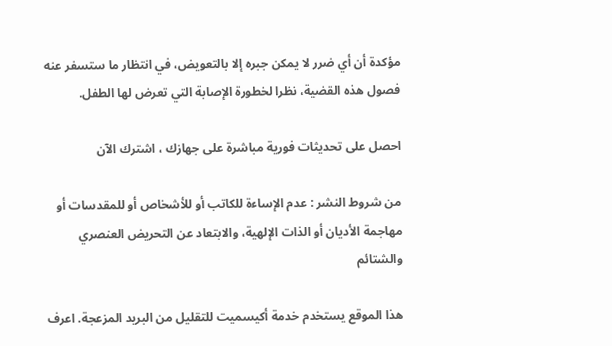مؤكدة أن أي ضرر لا يمكن جبره إلا بالتعويض، في انتظار ما ستسفر عنه فصول هذه القضية، نظرا لخطورة الإصابة التي تعرض لها الطفل.

احصل على تحديثات فورية مباشرة على جهازك ، اشترك الآن

من شروط النشر : عدم الإساءة للكاتب أو للأشخاص أو للمقدسات أو مهاجمة الأديان أو الذات الإلهية، والابتعاد عن التحريض العنصري والشتائم

هذا الموقع يستخدم خدمة أكيسميت للتقليل من البريد المزعجة. اعرف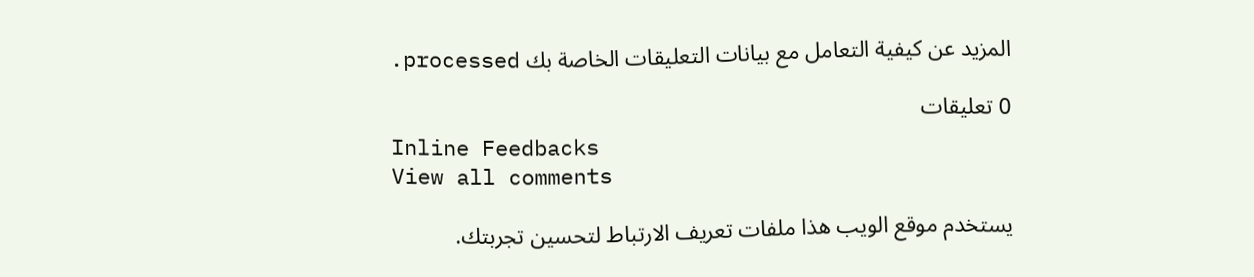المزيد عن كيفية التعامل مع بيانات التعليقات الخاصة بك processed.

0 تعليقات
Inline Feedbacks
View all comments

يستخدم موقع الويب هذا ملفات تعريف الارتباط لتحسين تجربتك.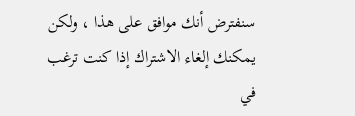سنفترض أنك موافق على هذا ، ولكن يمكنك إلغاء الاشتراك إذا كنت ترغب في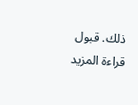ذلك. قبول قراءة المزيد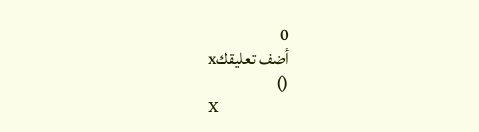0
أضف تعليقكx
()
x